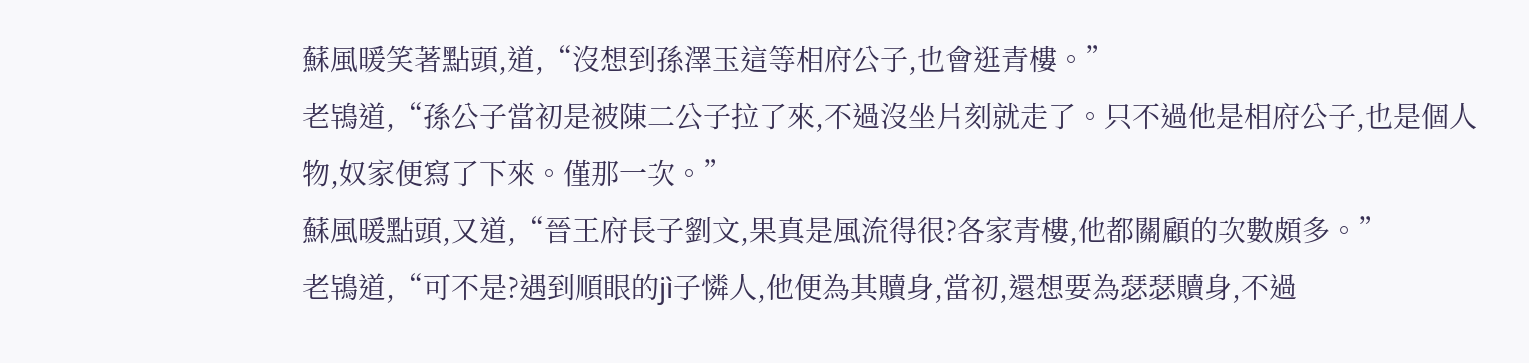蘇風暖笑著點頭,道,“沒想到孫澤玉這等相府公子,也會逛青樓。”
老鴇道,“孫公子當初是被陳二公子拉了來,不過沒坐片刻就走了。只不過他是相府公子,也是個人物,奴家便寫了下來。僅那一次。”
蘇風暖點頭,又道,“晉王府長子劉文,果真是風流得很?各家青樓,他都關顧的次數頗多。”
老鴇道,“可不是?遇到順眼的jì子憐人,他便為其贖身,當初,還想要為瑟瑟贖身,不過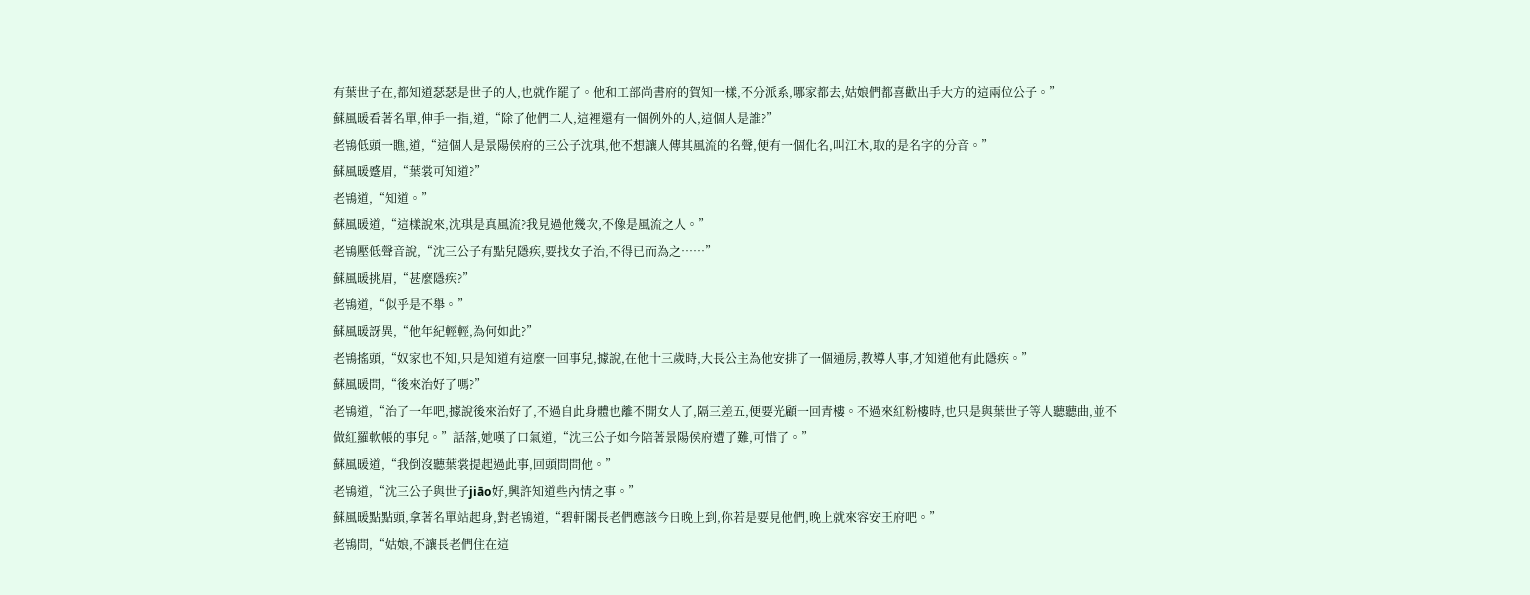有葉世子在,都知道瑟瑟是世子的人,也就作罷了。他和工部尚書府的賀知一樣,不分派系,哪家都去,姑娘們都喜歡出手大方的這兩位公子。”
蘇風暖看著名單,伸手一指,道,“除了他們二人,這裡還有一個例外的人,這個人是誰?”
老鴇低頭一瞧,道,“這個人是景陽侯府的三公子沈琪,他不想讓人傳其風流的名聲,便有一個化名,叫江木,取的是名字的分音。”
蘇風暖蹙眉,“葉裳可知道?”
老鴇道,“知道。”
蘇風暖道,“這樣說來,沈琪是真風流?我見過他幾次,不像是風流之人。”
老鴇壓低聲音說,“沈三公子有點兒隱疾,要找女子治,不得已而為之……”
蘇風暖挑眉,“甚麼隱疾?”
老鴇道,“似乎是不舉。”
蘇風暖訝異,“他年紀輕輕,為何如此?”
老鴇搖頭,“奴家也不知,只是知道有這麼一回事兒,據說,在他十三歲時,大長公主為他安排了一個通房,教導人事,才知道他有此隱疾。”
蘇風暖問,“後來治好了嗎?”
老鴇道,“治了一年吧,據說後來治好了,不過自此身體也離不開女人了,隔三差五,便要光顧一回青樓。不過來紅粉樓時,也只是與葉世子等人聽聽曲,並不做紅羅軟帳的事兒。”話落,她嘆了口氣道,“沈三公子如今陪著景陽侯府遭了難,可惜了。”
蘇風暖道,“我倒沒聽葉裳提起過此事,回頭問問他。”
老鴇道,“沈三公子與世子jiāo好,興許知道些內情之事。”
蘇風暖點點頭,拿著名單站起身,對老鴇道,“碧軒閣長老們應該今日晚上到,你若是要見他們,晚上就來容安王府吧。”
老鴇問,“姑娘,不讓長老們住在這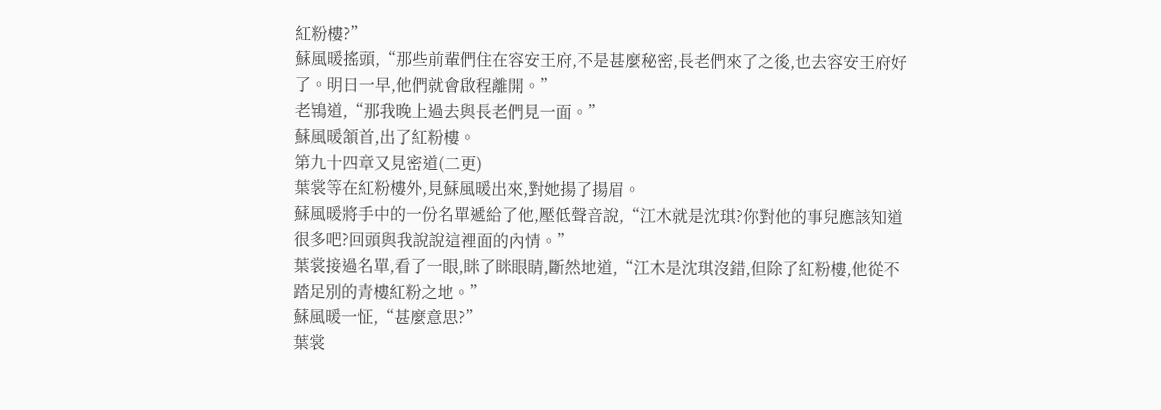紅粉樓?”
蘇風暖搖頭,“那些前輩們住在容安王府,不是甚麼秘密,長老們來了之後,也去容安王府好了。明日一早,他們就會啟程離開。”
老鴇道,“那我晚上過去與長老們見一面。”
蘇風暖頷首,出了紅粉樓。
第九十四章又見密道(二更)
葉裳等在紅粉樓外,見蘇風暖出來,對她揚了揚眉。
蘇風暖將手中的一份名單遞給了他,壓低聲音說,“江木就是沈琪?你對他的事兒應該知道很多吧?回頭與我說說這裡面的內情。”
葉裳接過名單,看了一眼,眯了眯眼睛,斷然地道,“江木是沈琪沒錯,但除了紅粉樓,他從不踏足別的青樓紅粉之地。”
蘇風暖一怔,“甚麼意思?”
葉裳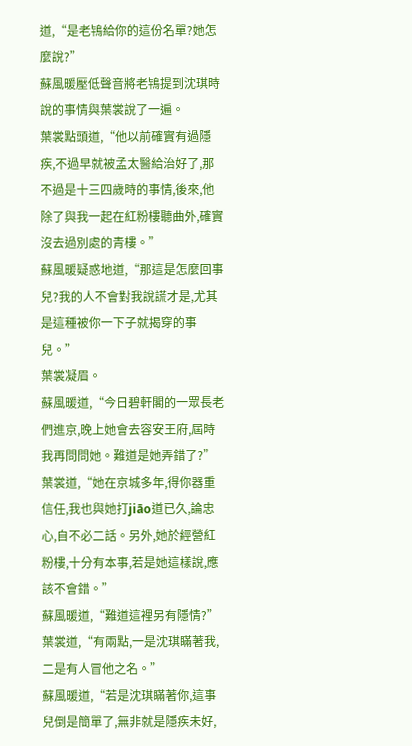道,“是老鴇給你的這份名單?她怎麼說?”
蘇風暖壓低聲音將老鴇提到沈琪時說的事情與葉裳說了一遍。
葉裳點頭道,“他以前確實有過隱疾,不過早就被孟太醫給治好了,那不過是十三四歲時的事情,後來,他除了與我一起在紅粉樓聽曲外,確實沒去過別處的青樓。”
蘇風暖疑惑地道,“那這是怎麼回事兒?我的人不會對我說謊才是,尤其是這種被你一下子就揭穿的事兒。”
葉裳凝眉。
蘇風暖道,“今日碧軒閣的一眾長老們進京,晚上她會去容安王府,屆時我再問問她。難道是她弄錯了?”
葉裳道,“她在京城多年,得你器重信任,我也與她打jiāo道已久,論忠心,自不必二話。另外,她於經營紅粉樓,十分有本事,若是她這樣說,應該不會錯。”
蘇風暖道,“難道這裡另有隱情?”
葉裳道,“有兩點,一是沈琪瞞著我,二是有人冒他之名。”
蘇風暖道,“若是沈琪瞞著你,這事兒倒是簡單了,無非就是隱疾未好,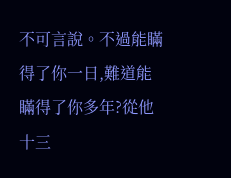不可言說。不過能瞞得了你一日,難道能瞞得了你多年?從他十三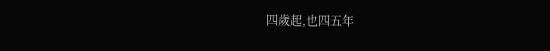四歲起,也四五年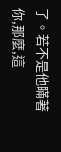了。若不是他瞞著你,那麼,這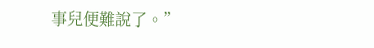事兒便難說了。”